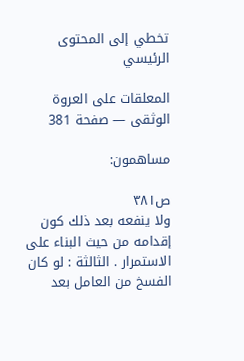تخطي إلى المحتوى الرئيسي

المعلقات على العروة الوثقى — صفحة 381

مساهمون:

ص٣٨١
ولا ينفعه بعد ذلك كون إقدامه من حيث البناء على الاستمرار . الثالثة : لو كان الفسخ من العامل بعد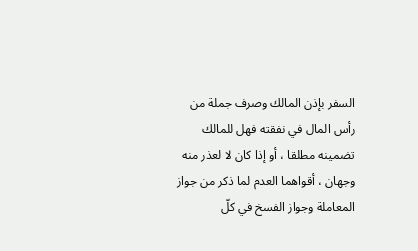السفر بإذن المالك وصرف جملة من رأس المال في نفقته فهل للمالك تضمينه مطلقا ، أو إذا كان لا لعذر منه وجهان ، أقواهما العدم لما ذكر من جواز المعاملة وجواز الفسخ في كلّ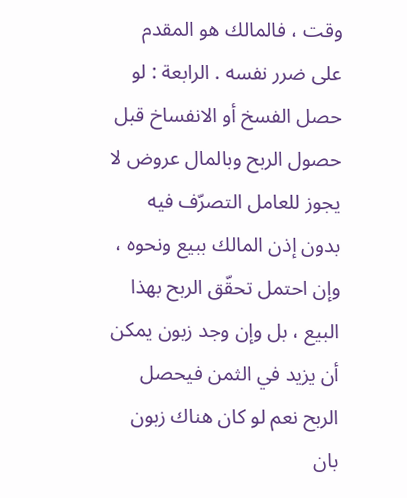وقت ، فالمالك هو المقدم على ضرر نفسه . الرابعة : لو حصل الفسخ أو الانفساخ قبل حصول الربح وبالمال عروض لا يجوز للعامل التصرّف فيه بدون إذن المالك ببيع ونحوه ، وإن احتمل تحقّق الربح بهذا البيع ، بل وإن وجد زبون يمكن أن يزيد في الثمن فيحصل الربح نعم لو كان هناك زبون بان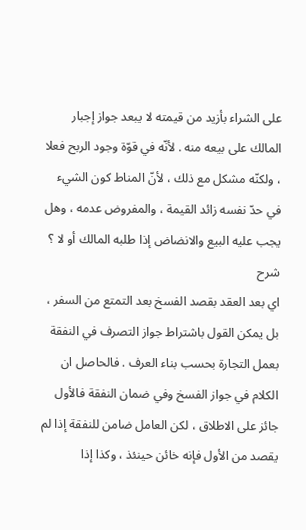على الشراء بأزيد من قيمته لا يبعد جواز إجبار المالك على بيعه منه . لأنّه في قوّة وجود الربح فعلا ، ولكنّه مشكل مع ذلك ، لأنّ المناط كون الشيء في حدّ نفسه زائد القيمة ، والمفروض عدمه ، وهل يجب عليه البيع والانضاض إذا طلبه المالك أو لا ؟
شرح
اي بعد العقد بقصد الفسخ بعد التمتع من السفر ، بل يمكن القول باشتراط جواز التصرف في النفقة بعمل التجارة بحسب بناء العرف . فالحاصل ان الكلام في جواز الفسخ وفي ضمان النفقة فالأول جائز على الاطلاق ، لكن العامل ضامن للنفقة إذا لم يقصد من الأول فإنه خائن حينئذ ، وكذا إذا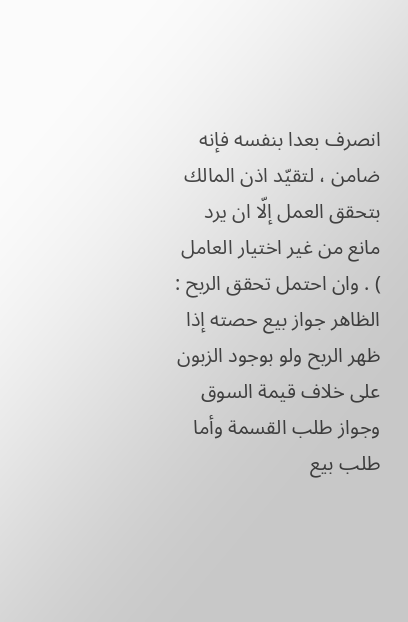انصرف بعدا بنفسه فإنه ضامن ، لتقيّد اذن المالك بتحقق العمل إلّا ان يرد مانع من غير اختيار العامل ) . وان احتمل تحقق الربح : الظاهر جواز بيع حصته إذا ظهر الربح ولو بوجود الزبون على خلاف قيمة السوق وجواز طلب القسمة وأما طلب بيع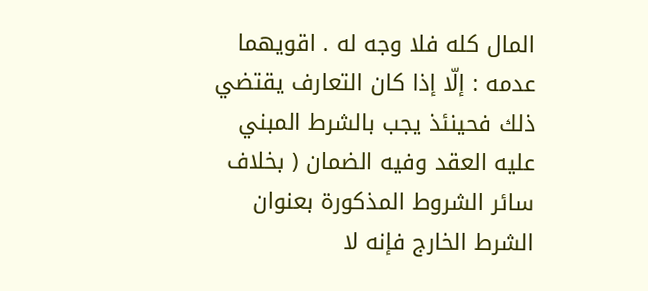المال كله فلا وجه له . اقويهما عدمه : إلّا إذا كان التعارف يقتضي ذلك فحينئذ يجب بالشرط المبني عليه العقد وفيه الضمان ( بخلاف سائر الشروط المذكورة بعنوان الشرط الخارج فإنه لا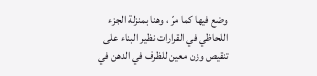وضع فيها كما مرّ ، وهنا بمنزلة الجزء اللحاظي في القرارات نظير البناء على تنقيص وزن معين للظرف في الدهن في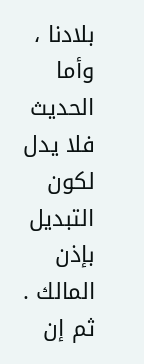بلادنا ، وأما الحديث فلا يدل لكون التبديل بإذن المالك . ثم إن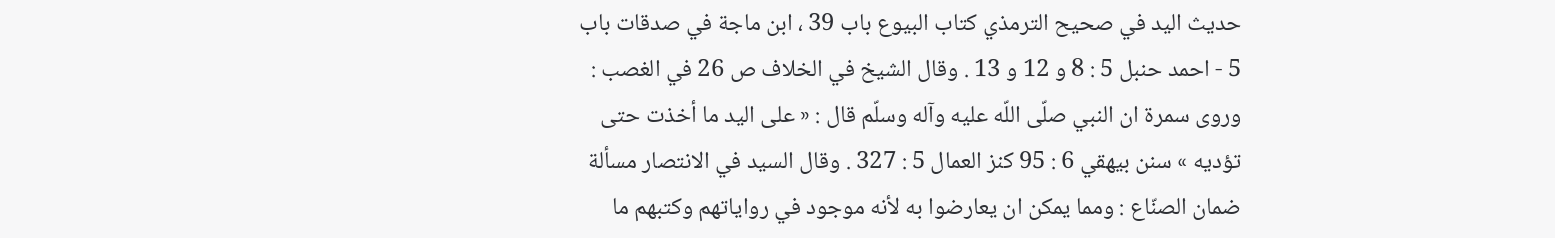حديث اليد في صحيح الترمذي كتاب البيوع باب 39 ، ابن ماجة في صدقات باب 5 - احمد حنبل 5 : 8 و 12 و 13 . وقال الشيخ في الخلاف ص 26 في الغصب : وروى سمرة ان النبي صلّى اللّه عليه وآله وسلّم قال : « على اليد ما أخذت حتى تؤديه » سنن بيهقي 6 : 95 كنز العمال 5 : 327 . وقال السيد في الانتصار مسألة ضمان الصنّاع : ومما يمكن ان يعارضوا به لأنه موجود في رواياتهم وكتبهم ما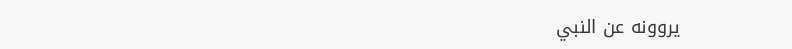يروونه عن النبي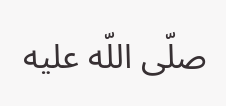صلّى اللّه عليه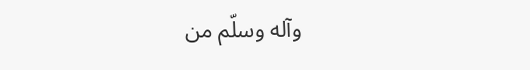وآله وسلّم من